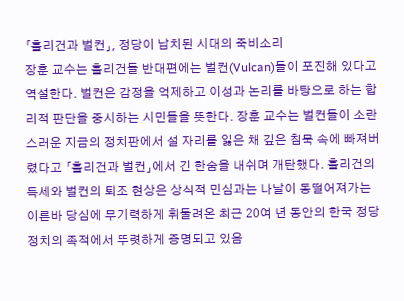「훌리건과 벌컨」, 정당이 납치된 시대의 죽비소리
장훈 교수는 훌리건들 반대편에는 벌컨(Vulcan)들이 포진해 있다고 역설한다. 벌컨은 감정을 억제하고 이성과 논리를 바탕으로 하는 합리적 판단을 중시하는 시민들을 뜻한다. 장훈 교수는 벌컨들이 소란스러운 지금의 정치판에서 설 자리를 잃은 채 깊은 침묵 속에 빠져버렸다고 「훌리건과 벌컨」에서 긴 한숨을 내쉬며 개탄했다. 훌리건의 득세와 벌컨의 퇴조 현상은 상식적 민심과는 나날이 동떨어져가는 이른바 당심에 무기력하게 휘둘려온 최근 20여 년 동안의 한국 정당정치의 족적에서 뚜렷하게 증명되고 있음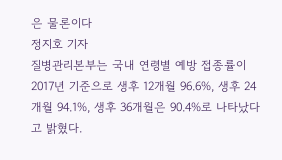은 물론이다
정지호 기자
질병관리본부는 국내 연령별 예방 접종률이 2017년 기준으로 생후 12개월 96.6%, 생후 24개월 94.1%, 생후 36개월은 90.4%로 나타났다고 밝혔다.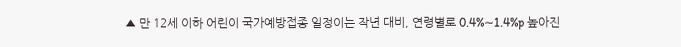▲ 만 12세 이하 어린이 국가예방접종 일정이는 작년 대비, 연령별로 0.4%∼1.4%p 높아진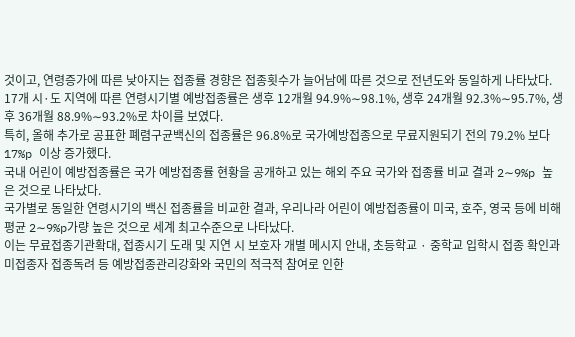것이고, 연령증가에 따른 낮아지는 접종률 경향은 접종횟수가 늘어남에 따른 것으로 전년도와 동일하게 나타났다.
17개 시·도 지역에 따른 연령시기별 예방접종률은 생후 12개월 94.9%∼98.1%, 생후 24개월 92.3%∼95.7%, 생후 36개월 88.9%∼93.2%로 차이를 보였다.
특히, 올해 추가로 공표한 폐렴구균백신의 접종률은 96.8%로 국가예방접종으로 무료지원되기 전의 79.2% 보다 17%p 이상 증가했다.
국내 어린이 예방접종률은 국가 예방접종률 현황을 공개하고 있는 해외 주요 국가와 접종률 비교 결과 2∼9%p 높은 것으로 나타났다.
국가별로 동일한 연령시기의 백신 접종률을 비교한 결과, 우리나라 어린이 예방접종률이 미국, 호주, 영국 등에 비해 평균 2∼9%p가량 높은 것으로 세계 최고수준으로 나타났다.
이는 무료접종기관확대, 접종시기 도래 및 지연 시 보호자 개별 메시지 안내, 초등학교 · 중학교 입학시 접종 확인과 미접종자 접종독려 등 예방접종관리강화와 국민의 적극적 참여로 인한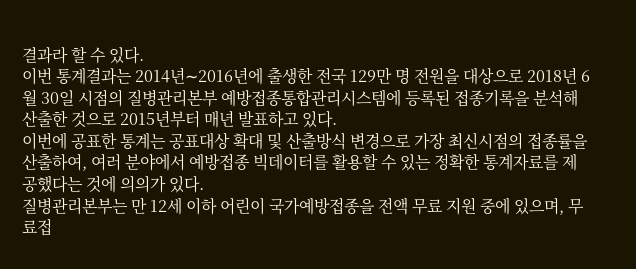결과라 할 수 있다.
이번 통계결과는 2014년∼2016년에 출생한 전국 129만 명 전원을 대상으로 2018년 6월 30일 시점의 질병관리본부 예방접종통합관리시스템에 등록된 접종기록을 분석해 산출한 것으로 2015년부터 매년 발표하고 있다.
이번에 공표한 통계는 공표대상 확대 및 산출방식 변경으로 가장 최신시점의 접종률을 산출하여, 여러 분야에서 예방접종 빅데이터를 활용할 수 있는 정확한 통계자료를 제공했다는 것에 의의가 있다.
질병관리본부는 만 12세 이하 어린이 국가예방접종을 전액 무료 지원 중에 있으며, 무료접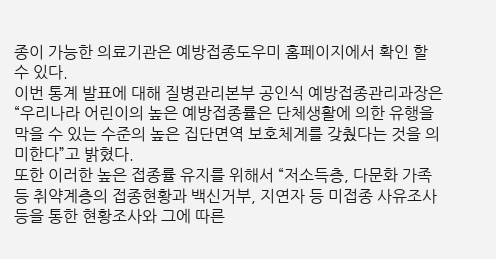종이 가능한 의료기관은 예방접종도우미 홈페이지에서 확인 할 수 있다.
이번 통계 발표에 대해 질병관리본부 공인식 예방접종관리과장은 “우리나라 어린이의 높은 예방접종률은 단체생활에 의한 유행을 막을 수 있는 수준의 높은 집단면역 보호체계를 갖췄다는 것을 의미한다”고 밝혔다.
또한 이러한 높은 접종률 유지를 위해서 “저소득층, 다문화 가족 등 취약계층의 접종현황과 백신거부, 지연자 등 미접종 사유조사 등을 통한 현황조사와 그에 따른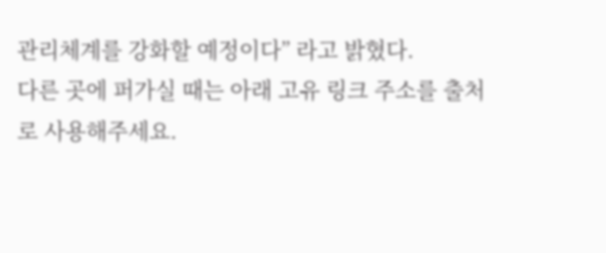관리체계를 강화할 예정이다” 라고 밝혔다.
다른 곳에 퍼가실 때는 아래 고유 링크 주소를 출처로 사용해주세요.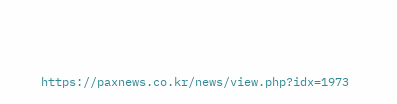https://paxnews.co.kr/news/view.php?idx=1973